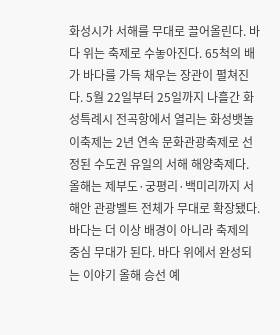화성시가 서해를 무대로 끌어올린다. 바다 위는 축제로 수놓아진다. 65척의 배가 바다를 가득 채우는 장관이 펼쳐진다. 5월 22일부터 25일까지 나흘간 화성특례시 전곡항에서 열리는 화성뱃놀이축제는 2년 연속 문화관광축제로 선정된 수도권 유일의 서해 해양축제다. 올해는 제부도·궁평리·백미리까지 서해안 관광벨트 전체가 무대로 확장됐다. 바다는 더 이상 배경이 아니라 축제의 중심 무대가 된다. 바다 위에서 완성되는 이야기 올해 승선 예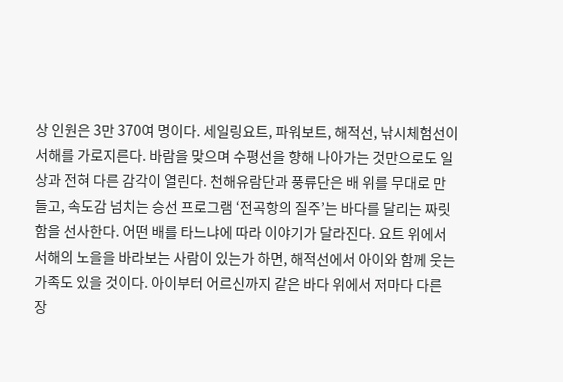상 인원은 3만 370여 명이다. 세일링요트, 파워보트, 해적선, 낚시체험선이 서해를 가로지른다. 바람을 맞으며 수평선을 향해 나아가는 것만으로도 일상과 전혀 다른 감각이 열린다. 천해유람단과 풍류단은 배 위를 무대로 만들고, 속도감 넘치는 승선 프로그램 ‘전곡항의 질주’는 바다를 달리는 짜릿함을 선사한다. 어떤 배를 타느냐에 따라 이야기가 달라진다. 요트 위에서 서해의 노을을 바라보는 사람이 있는가 하면, 해적선에서 아이와 함께 웃는 가족도 있을 것이다. 아이부터 어르신까지 같은 바다 위에서 저마다 다른 장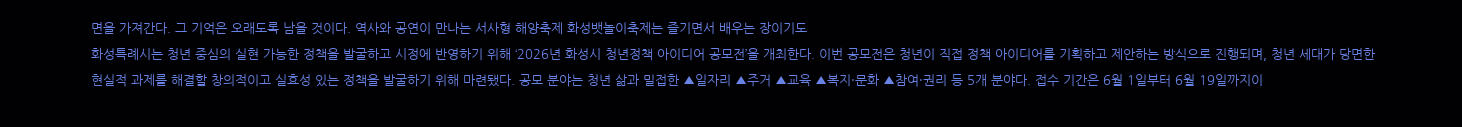면을 가져간다. 그 기억은 오래도록 남을 것이다. 역사와 공연이 만나는 서사형 해양축제 화성뱃놀이축제는 즐기면서 배우는 장이기도
화성특례시는 청년 중심의 실현 가능한 정책을 발굴하고 시정에 반영하기 위해 ‘2026년 화성시 청년정책 아이디어 공모전’을 개최한다. 이번 공모전은 청년이 직접 정책 아이디어를 기획하고 제안하는 방식으로 진행되며, 청년 세대가 당면한 현실적 과제를 해결할 창의적이고 실효성 있는 정책을 발굴하기 위해 마련됐다. 공모 분야는 청년 삶과 밀접한 ▲일자리 ▲주거 ▲교육 ▲복지·문화 ▲참여·권리 등 5개 분야다. 접수 기간은 6월 1일부터 6월 19일까지이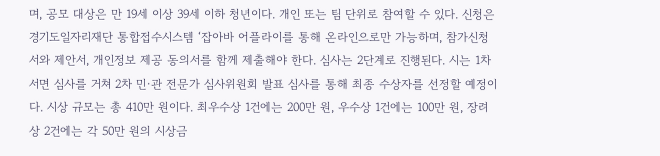며, 공모 대상은 만 19세 이상 39세 이하 청년이다. 개인 또는 팀 단위로 참여할 수 있다. 신청은 경기도일자리재단 통합접수시스템 ‘잡아바 어플라이를 통해 온라인으로만 가능하며, 참가신청서와 제안서, 개인정보 제공 동의서를 함께 제출해야 한다. 심사는 2단계로 진행된다. 시는 1차 서면 심사를 거쳐 2차 민·관 전문가 심사위원회 발표 심사를 통해 최종 수상자를 선정할 예정이다. 시상 규모는 총 410만 원이다. 최우수상 1건에는 200만 원, 우수상 1건에는 100만 원, 장려상 2건에는 각 50만 원의 시상금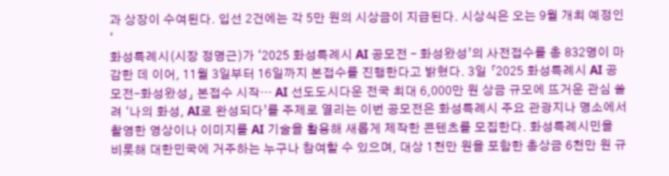과 상장이 수여된다. 입선 2건에는 각 5만 원의 시상금이 지급된다. 시상식은 오는 9월 개최 예정인 ‘
화성특례시(시장 정명근)가 ‘2025 화성특례시 AI 공모전 – 화성왔성’의 사전접수를 총 832명이 마감한 데 이어, 11월 3일부터 16일까지 본접수를 진행한다고 밝혔다. 3일 「2025 화성특례시 AI 공모전–화성왔성」 본접수 시작… AI 선도도시다운 전국 최대 6,000만 원 상금 규모에 뜨거운 관심 쏠려 ‘나의 화성, AI로 완성되다’를 주제로 열리는 이번 공모전은 화성특례시 주요 관광지나 명소에서 촬영한 영상이나 이미지를 AI 기술을 활용해 새롭게 제작한 콘텐츠를 모집한다. 화성특례시민을 비롯해 대한민국에 거주하는 누구나 참여할 수 있으며, 대상 1천만 원을 포함한 총상금 6천만 원 규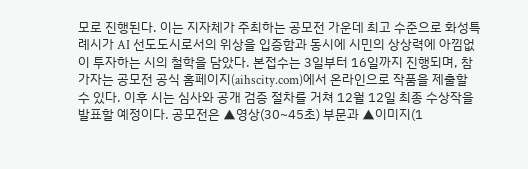모로 진행된다. 이는 지자체가 주최하는 공모전 가운데 최고 수준으로 화성특례시가 AI 선도도시로서의 위상을 입증함과 동시에 시민의 상상력에 아낌없이 투자하는 시의 철학을 담았다. 본접수는 3일부터 16일까지 진행되며, 참가자는 공모전 공식 홈페이지(aihscity.com)에서 온라인으로 작품을 제출할 수 있다. 이후 시는 심사와 공개 검증 절차를 거쳐 12월 12일 최종 수상작을 발표할 예정이다. 공모전은 ▲영상(30~45초) 부문과 ▲이미지(1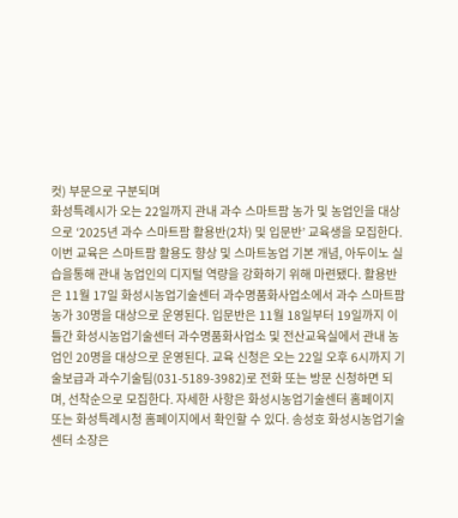컷) 부문으로 구분되며
화성특례시가 오는 22일까지 관내 과수 스마트팜 농가 및 농업인을 대상으로 ‘2025년 과수 스마트팜 활용반(2차) 및 입문반’ 교육생을 모집한다. 이번 교육은 스마트팜 활용도 향상 및 스마트농업 기본 개념, 아두이노 실습을통해 관내 농업인의 디지털 역량을 강화하기 위해 마련됐다. 활용반은 11월 17일 화성시농업기술센터 과수명품화사업소에서 과수 스마트팜 농가 30명을 대상으로 운영된다. 입문반은 11월 18일부터 19일까지 이틀간 화성시농업기술센터 과수명품화사업소 및 전산교육실에서 관내 농업인 20명을 대상으로 운영된다. 교육 신청은 오는 22일 오후 6시까지 기술보급과 과수기술팀(031-5189-3982)로 전화 또는 방문 신청하면 되며, 선착순으로 모집한다. 자세한 사항은 화성시농업기술센터 홈페이지 또는 화성특례시청 홈페이지에서 확인할 수 있다. 송성호 화성시농업기술센터 소장은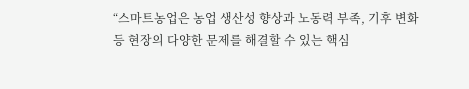“스마트농업은 농업 생산성 향상과 노동력 부족, 기후 변화 등 현장의 다양한 문제를 해결할 수 있는 핵심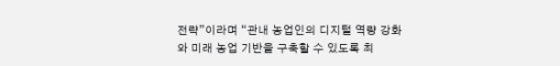전략”이라며 “관내 농업인의 디지털 역량 강화와 미래 농업 기반을 구축할 수 있도록 최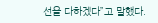선을 다하겠다”고 말했다.